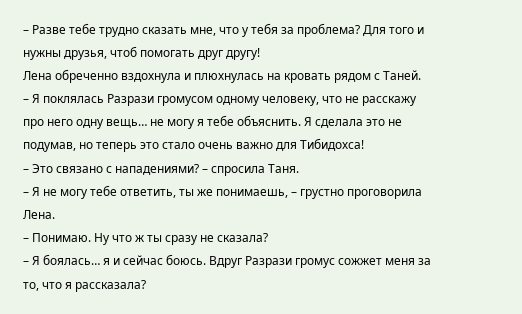– Разве тебе трудно сказать мне, что у тебя за проблема? Для того и нужны друзья, чтоб помогать друг другу!
Лена обреченно вздохнула и плюхнулась на кровать рядом с Таней.
– Я поклялась Разрази громусом одному человеку, что не расскажу про него одну вещь… не могу я тебе объяснить. Я сделала это не подумав, но теперь это стало очень важно для Тибидохса!
– Это связано с нападениями? – спросила Таня.
– Я не могу тебе ответить, ты же понимаешь, – грустно проговорила Лена.
– Понимаю. Ну что ж ты сразу не сказала?
– Я боялась… я и сейчас боюсь. Вдруг Разрази громус сожжет меня за то, что я рассказала?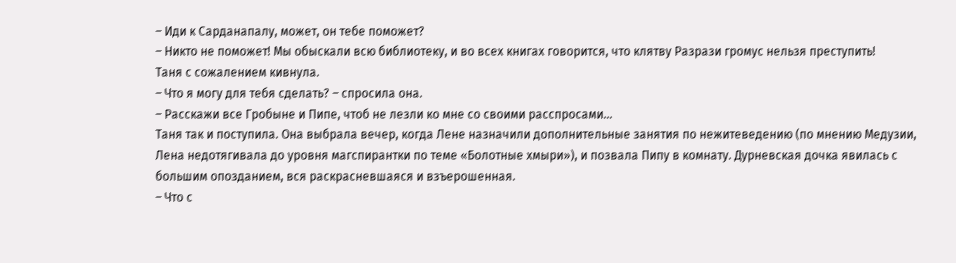– Иди к Сарданапалу, может, он тебе поможет?
– Никто не поможет! Мы обыскали всю библиотеку, и во всех книгах говорится, что клятву Разрази громус нельзя преступить!
Таня с сожалением кивнула.
– Что я могу для тебя сделать? – спросила она.
– Расскажи все Гробыне и Пипе, чтоб не лезли ко мне со своими расспросами…
Таня так и поступила. Она выбрала вечер, когда Лене назначили дополнительные занятия по нежитеведению (по мнению Медузии, Лена недотягивала до уровня магспирантки по теме «Болотные хмыри»), и позвала Пипу в комнату. Дурневская дочка явилась с большим опозданием, вся раскрасневшаяся и взъерошенная.
– Что с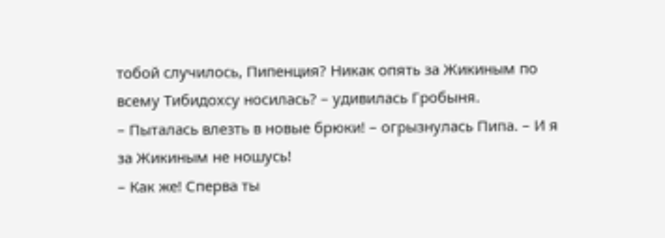тобой случилось, Пипенция? Никак опять за Жикиным по всему Тибидохсу носилась? – удивилась Гробыня.
– Пыталась влезть в новые брюки! – огрызнулась Пипа. – И я за Жикиным не ношусь!
– Как же! Сперва ты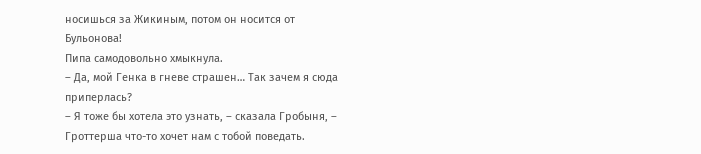носишься за Жикиным, потом он носится от Бульонова!
Пипа самодовольно хмыкнула.
– Да, мой Генка в гневе страшен… Так зачем я сюда приперлась?
– Я тоже бы хотела это узнать, – сказала Гробыня, – Гроттерша что-то хочет нам с тобой поведать.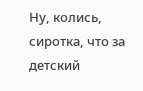Ну, колись, сиротка, что за детский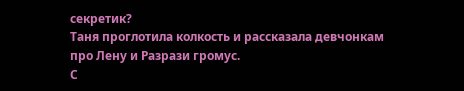секретик?
Таня проглотила колкость и рассказала девчонкам про Лену и Разрази громус.
С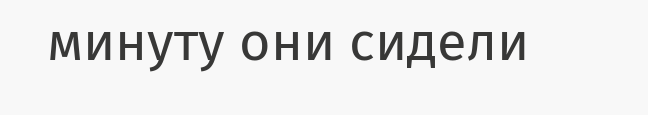минуту они сидели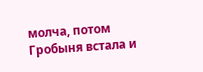молча, потом Гробыня встала и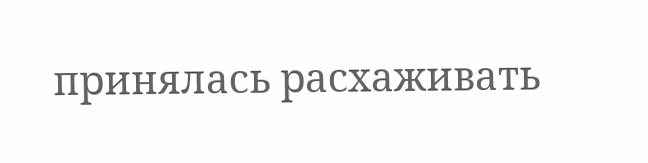принялась расхаживать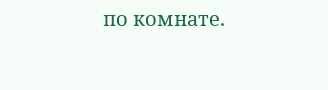по комнате.